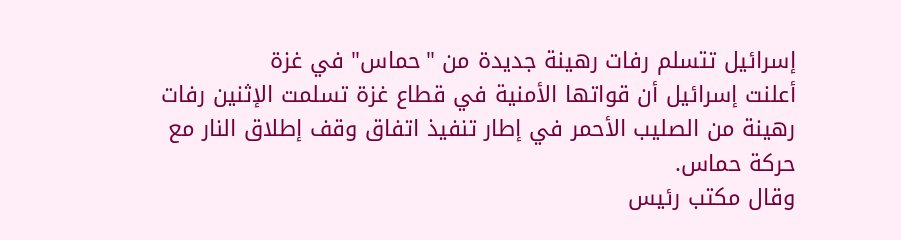إسرائيل تتسلم رفات رهينة جديدة من "حماس" في غزة
أعلنت إسرائيل أن قواتها الأمنية في قطاع غزة تسلمت الإثنين رفات رهينة من الصليب الأحمر في إطار تنفيذ اتفاق وقف إطلاق النار مع حركة حماس.
وقال مكتب رئيس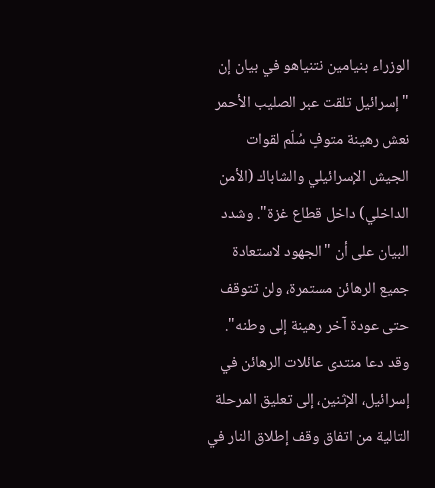الوزراء بنيامين نتنياهو في بيان إن "إسرائيل تلقت عبر الصليب الأحمر نعش رهينة متوفٍ سُلّم لقوات الجيش الإسرائيلي والشاباك (الأمن الداخلي) داخل قطاع غزة". وشدد البيان على أن "الجهود لاستعادة جميع الرهائن مستمرة، ولن تتوقف حتى عودة آخر رهينة إلى وطنه".
وقد دعا منتدى عائلات الرهائن في إسرائيل، الإثنين، إلى تعليق المرحلة التالية من اتفاق وقف إطلاق النار في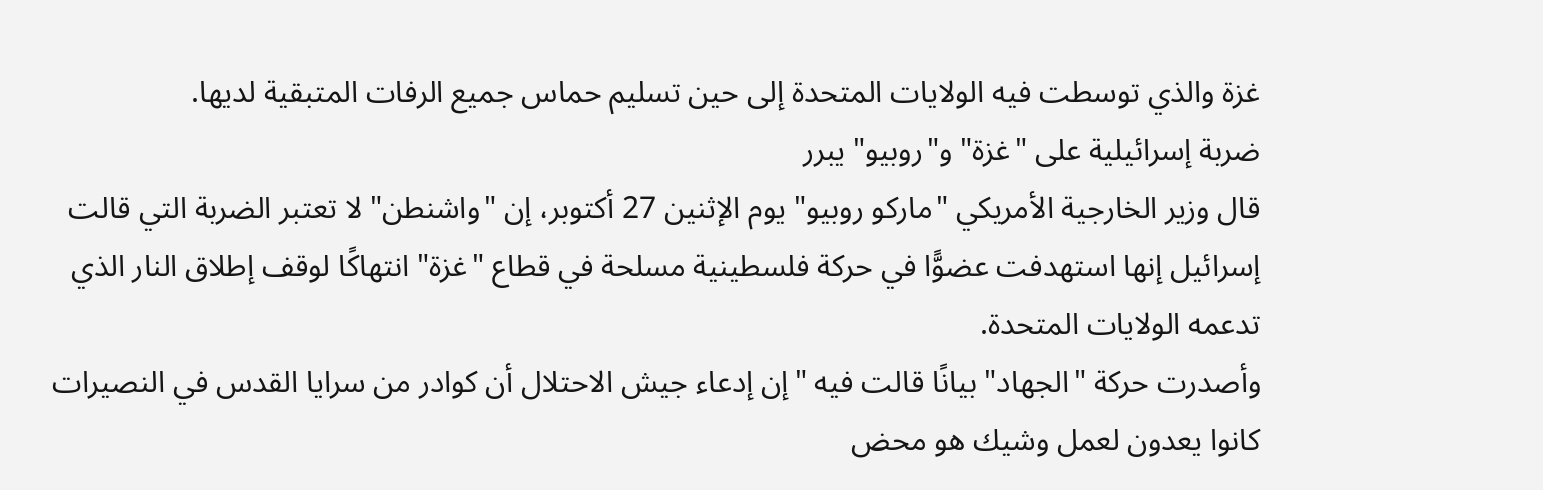غزة والذي توسطت فيه الولايات المتحدة إلى حين تسليم حماس جميع الرفات المتبقية لديها.
ضربة إسرائيلية على "غزة" و"روبيو" يبرر
قال وزير الخارجية الأمريكي "ماركو روبيو" يوم الإثنين 27 أكتوبر، إن "واشنطن" لا تعتبر الضربة التي قالت إسرائيل إنها استهدفت عضوًّا في حركة فلسطينية مسلحة في قطاع "غزة" انتهاكًا لوقف إطلاق النار الذي تدعمه الولايات المتحدة.
وأصدرت حركة "الجهاد" بيانًا قالت فيه "إن إدعاء جيش الاحتلال أن كوادر من سرايا القدس في النصيرات كانوا يعدون لعمل وشيك هو محض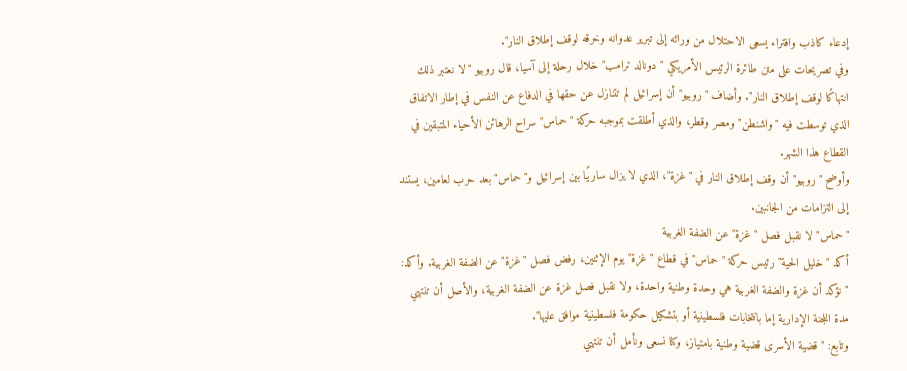إدعاء كاذب وافتراء يسعى الاحتلال من ورائه إلى تبرير عدوانه وخرقه لوقف إطلاق النار".
وفي تصريحات على متن طائرة الرئيس الأمريكي "دونالد ترامب" خلال رحلة إلى آسيا، قال روبيو "لا نعتبر ذلك انتهاكًا لوقف إطلاق النار". وأضاف "روبيو" أن إسرائيل لم تتنازل عن حقها في الدفاع عن النفس في إطار الاتفاق الذي توسطت فيه "واشنطن" ومصر وقطر، والذي أطلقت بموجبه حركة "حماس" سراح الرهائن الأحياء المتبقين في القطاع هذا الشهر.
وأوضح "روبيو" أن وقف إطلاق النار في "غزة"، الذي لا يزال ساريًا بين إسرائيل و"حماس" بعد حرب لعامين، يستند إلى التزامات من الجانبين.
"حماس" لا نقبل فصل "غزة" عن الضفة الغربية
أكد "خليل الحية" رئيس حركة "حماس" في قطاع "غزة" يوم الإثنين، رفض فصل "غزة" عن الضفة الغربية. وأكد: "نؤكد أن غزة والضفة الغربية هي وحدة وطنية واحدة، ولا نقبل فصل غزة عن الضفة الغربية، والأصل أن تنتهي مدة اللجنة الإدارية إما بانتخابات فلسطينية أو بتشكيل حكومة فلسطينية موافق عليها".
وتابع: "قضية الأسرى قضية وطنية بامتياز، وكنا نسعى ونأمل أن تنتهي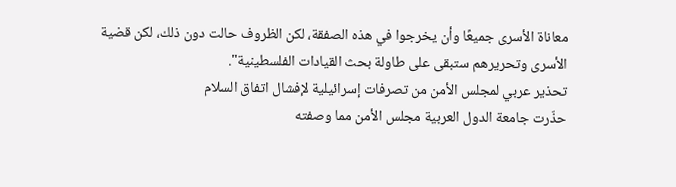معاناة الأسرى جميعًا وأن يخرجوا في هذه الصفقة، لكن الظروف حالت دون ذلك، لكن قضية الأسرى وتحريرهم ستبقى على طاولة بحث القيادات الفلسطينية".
تحذير عربي لمجلس الأمن من تصرفات إسرائيلية لإفشال اتفاق السلام
حذّرت جامعة الدول العربية مجلس الأمن مما وصفته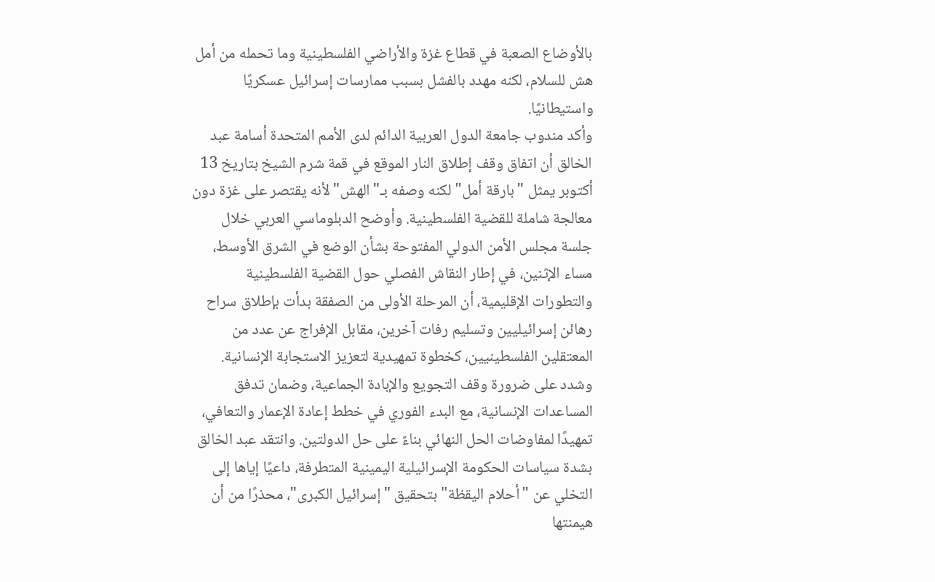بالأوضاع الصعبة في قطاع غزة والأراضي الفلسطينية وما تحمله من أمل هش للسلام، لكنه مهدد بالفشل بسبب ممارسات إسرائيل عسكريًا واستيطانيًا.
وأكد مندوب جامعة الدول العربية الدائم لدى الأمم المتحدة أسامة عبد الخالق أن اتفاق وقف إطلاق النار الموقع في قمة شرم الشيخ بتاريخ 13 أكتوبر يمثل "بارقة أمل" لكنه وصفه بـ"الهش" لأنه يقتصر على غزة دون معالجة شاملة للقضية الفلسطينية. وأوضح الدبلوماسي العربي خلال جلسة مجلس الأمن الدولي المفتوحة بشأن الوضع في الشرق الأوسط، مساء الإثنين، في إطار النقاش الفصلي حول القضية الفلسطينية والتطورات الإقليمية، أن المرحلة الأولى من الصفقة بدأت بإطلاق سراح رهائن إسرائيليين وتسليم رفات آخرين، مقابل الإفراج عن عدد من المعتقلين الفلسطينيين، كخطوة تمهيدية لتعزيز الاستجابة الإنسانية.
وشدد على ضرورة وقف التجويع والإبادة الجماعية، وضمان تدفق المساعدات الإنسانية، مع البدء الفوري في خطط إعادة الإعمار والتعافي، تمهيدًا لمفاوضات الحل النهائي بناءً على حل الدولتين. وانتقد عبد الخالق بشدة سياسات الحكومة الإسرائيلية اليمينية المتطرفة، داعيًا إياها إلى التخلي عن "أحلام اليقظة" بتحقيق "إسرائيل الكبرى"، محذرًا من أن هيمنتها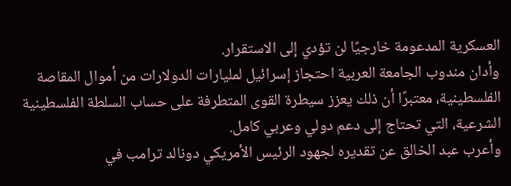العسكرية المدعومة خارجيًا لن تؤدي إلى الاستقرار.
وأدان مندوب الجامعة العربية احتجاز إسرائيل لمليارات الدولارات من أموال المقاصة الفلسطينية، معتبرًا أن ذلك يعزز سيطرة القوى المتطرفة على حساب السلطة الفلسطينية الشرعية، التي تحتاج إلى دعم دولي وعربي كامل.
وأعرب عبد الخالق عن تقديره لجهود الرئيس الأمريكي دونالد ترامب في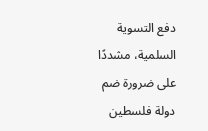دفع التسوية السلمية، مشددًا على ضرورة ضم دولة فلسطين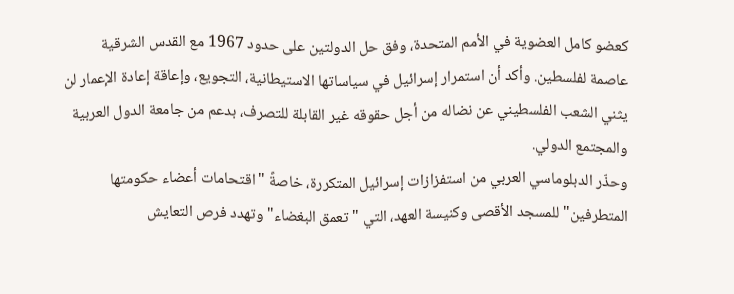كعضو كامل العضوية في الأمم المتحدة، وفق حل الدولتين على حدود 1967 مع القدس الشرقية عاصمة لفلسطين. وأكد أن استمرار إسرائيل في سياساتها الاستيطانية، التجويع، وإعاقة إعادة الإعمار لن يثني الشعب الفلسطيني عن نضاله من أجل حقوقه غير القابلة للتصرف، بدعم من جامعة الدول العربية والمجتمع الدولي.
وحذّر الدبلوماسي العربي من استفزازات إسرائيل المتكررة، خاصةً "اقتحامات أعضاء حكومتها المتطرفين" للمسجد الأقصى وكنيسة العهد، التي "تعمق البغضاء" وتهدد فرص التعايش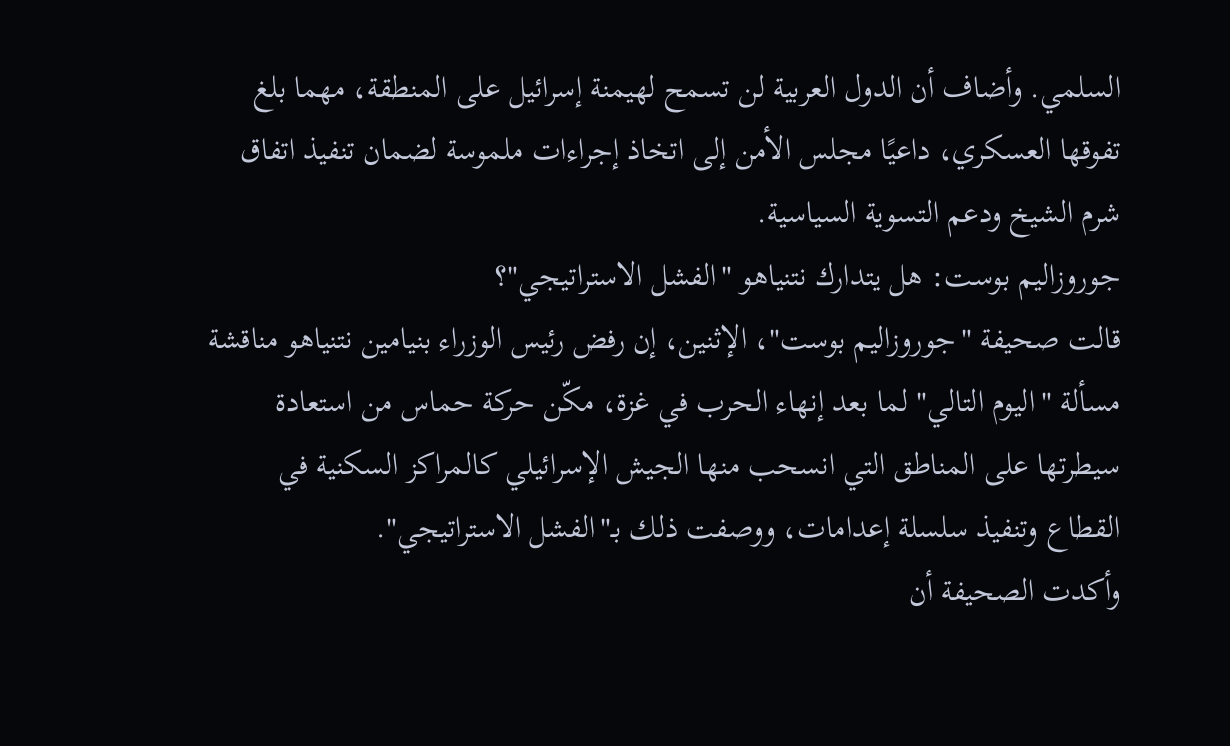السلمي. وأضاف أن الدول العربية لن تسمح لهيمنة إسرائيل على المنطقة، مهما بلغ تفوقها العسكري، داعيًا مجلس الأمن إلى اتخاذ إجراءات ملموسة لضمان تنفيذ اتفاق شرم الشيخ ودعم التسوية السياسية.
جوروزاليم بوست: هل يتدارك نتنياهو "الفشل الاستراتيجي"؟
قالت صحيفة "جوروزاليم بوست"، الإثنين، إن رفض رئيس الوزراء بنيامين نتنياهو مناقشة مسألة "اليوم التالي" لما بعد إنهاء الحرب في غزة، مكّن حركة حماس من استعادة سيطرتها على المناطق التي انسحب منها الجيش الإسرائيلي كالمراكز السكنية في القطاع وتنفيذ سلسلة إعدامات، ووصفت ذلك بـ"الفشل الاستراتيجي".
وأكدت الصحيفة أن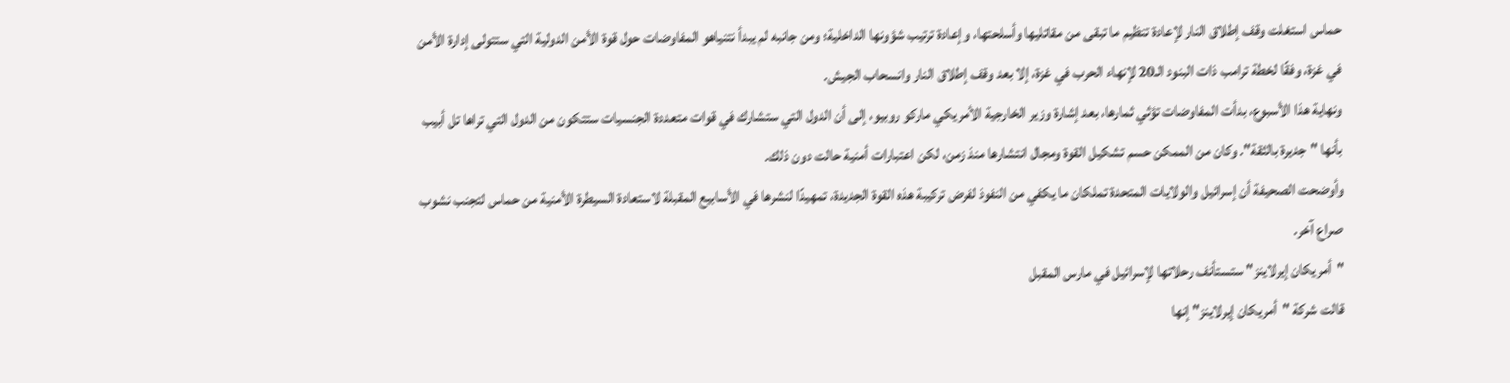حماس استغلت وقف إطلاق النار لإعادة تنظيم ما تبقى من مقاتليها وأسلحتها، وإعادة ترتيب شؤونها الداخلية؛ ومن جانبه لم يبدأ نتنياهو المفاوضات حول قوة الأمن الدولية التي ستتولى إدارة الأمن في غزة، وفقًا لخطة ترامب ذات البنود الـ20 لإنهاء الحرب في غزة، إلا بعد وقف إطلاق النار وانسحاب الجيش.
ونهاية هذا الأسبوع، بدأت المفاوضات تؤثي ثمارها، بعد إشارة وزير الخارجية الأمريكي ماركو روبيو، إلى أن الدول التي ستشارك في قوات متعددة الجنسيات ستتكون من الدول التي تراها تل أبيب بأنها "جديرة بالثقة". وكان من الممكن حسم تشكيل القوة ومجال انتشارها منذ زمن، لكن اعتبارات أمنية حالت دون ذلك.
وأوضحت الصحيفة أن إسرائيل والولايات المتحدة تملكان ما يكفي من النفوذ لفرض تركيبة هذه القوة الجديدة، تمهيدًا لنشرها في الأسابيع المقبلة لاستعادة السيطرة الأمنية من حماس لتجنب نشوب صراع آخر.
"أمريكان إيرلاينز" ستستأنف رحلاتها لإسرائيل في مارس المقبل
قالت شركة "أمريكان إيرلاينز" إنها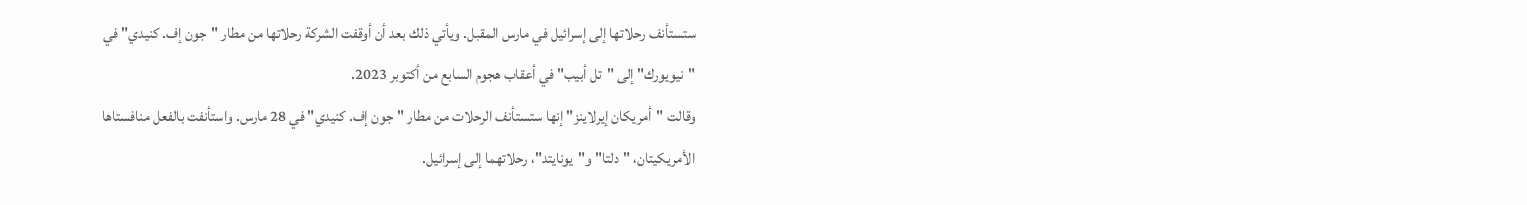ستستأنف رحلاتها إلى إسرائيل في مارس المقبل. ويأتي ذلك بعد أن أوقفت الشركة رحلاتها من مطار "جون إف. كنيدي" في "نيويورك" إلى "تل أبيب" في أعقاب هجوم السابع من أكتوبر 2023.
وقالت "أمريكان إيرلاينز" إنها ستستأنف الرحلات من مطار "جون إف. كنيدي" في 28 مارس. واستأنفت بالفعل منافستاها الأمريكيتان، "دلتا" و"يونايتد"، رحلاتهما إلى إسرائيل.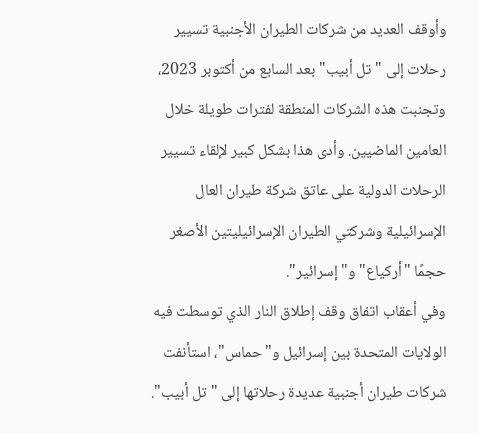وأوقف العديد من شركات الطيران الأجنبية تسيير رحلات إلى "تل أبيب" بعد السابع من أكتوبر 2023، وتجنبت هذه الشركات المنطقة لفترات طويلة خلال العامين الماضيين. وأدى هذا بشكل كبير لإلقاء تسيير الرحلات الدولية على عاتق شركة طيران العال الإسرائيلية وشركتي الطيران الإسرائيليتين الأصغر حجمًا "أركياع" و"إسرائير".
وفي أعقاب اتفاق وقف إطلاق النار الذي توسطت فيه الولايات المتحدة بين إسرائيل و"حماس"، استأنفت شركات طيران أجنبية عديدة رحلاتها إلى "تل أبيب".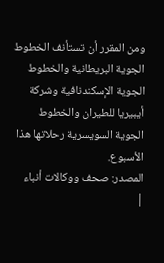ومن المقرر أن تستأنف الخطوط الجوية البريطانية والخطوط الجوية الإسكندنافية وشركة أيبيريا للطيران والخطوط الجوية السويسرية رحلاتها هذا الأسبوع.
المصدر: صحف ووكالات أنباء
|